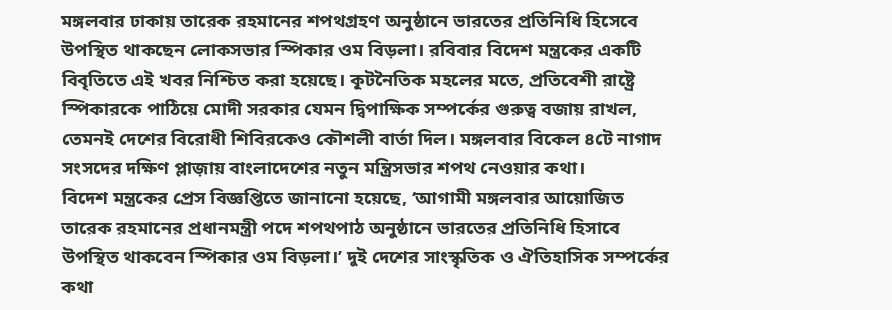মঙ্গলবার ঢাকায় তারেক রহমানের শপথগ্রহণ অনুষ্ঠানে ভারতের প্রতিনিধি হিসেবে উপস্থিত থাকছেন লোকসভার স্পিকার ওম বিড়লা। রবিবার বিদেশ মন্ত্রকের একটি বিবৃতিতে এই খবর নিশ্চিত করা হয়েছে। কূটনৈতিক মহলের মতে, প্রতিবেশী রাষ্ট্রে স্পিকারকে পাঠিয়ে মোদী সরকার যেমন দ্বিপাক্ষিক সম্পর্কের গুরুত্ব বজায় রাখল, তেমনই দেশের বিরোধী শিবিরকেও কৌশলী বার্তা দিল। মঙ্গলবার বিকেল ৪টে নাগাদ সংসদের দক্ষিণ প্লাজ়ায় বাংলাদেশের নতুন মন্ত্রিসভার শপথ নেওয়ার কথা।
বিদেশ মন্ত্রকের প্রেস বিজ্ঞপ্তিতে জানানো হয়েছে, ‘আগামী মঙ্গলবার আয়োজিত তারেক রহমানের প্রধানমন্ত্রী পদে শপথপাঠ অনুষ্ঠানে ভারতের প্রতিনিধি হিসাবে উপস্থিত থাকবেন স্পিকার ওম বিড়লা।’ দুই দেশের সাংস্কৃতিক ও ঐতিহাসিক সম্পর্কের কথা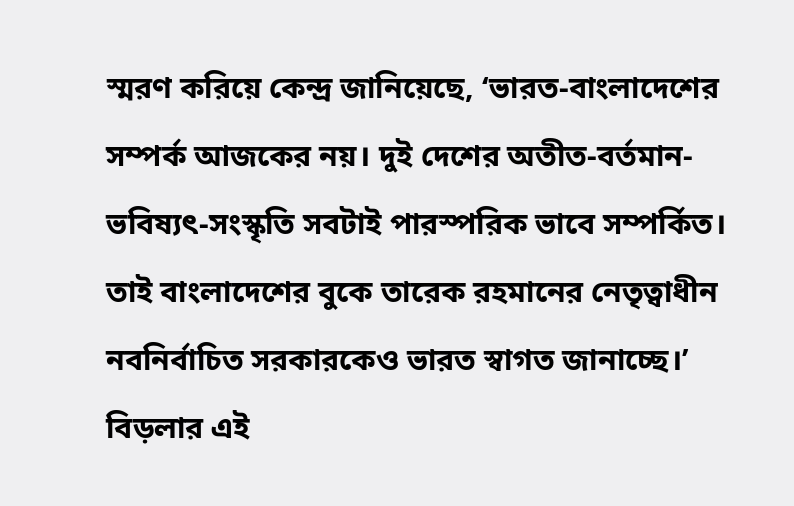স্মরণ করিয়ে কেন্দ্র জানিয়েছে, ‘ভারত-বাংলাদেশের সম্পর্ক আজকের নয়। দুই দেশের অতীত-বর্তমান-ভবিষ্যৎ-সংস্কৃতি সবটাই পারস্পরিক ভাবে সম্পর্কিত। তাই বাংলাদেশের বুকে তারেক রহমানের নেতৃত্বাধীন নবনির্বাচিত সরকারকেও ভারত স্বাগত জানাচ্ছে।’ বিড়লার এই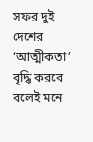সফর দুই দেশের ‘আত্মীকতা’ বৃদ্ধি করবে বলেই মনে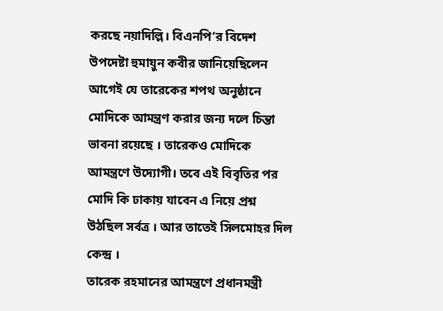করছে নয়াদিল্লি। বিএনপি’র বিদেশ উপদেষ্টা হুমায়ুন কবীর জানিয়েছিলেন আগেই যে তারেকের শপথ অনুষ্ঠানে মোদিকে আমন্ত্রণ করার জন্য দলে চিন্তা ভাবনা রয়েছে । তারেকও মোদিকে আমন্ত্রণে উদ্যোগী। তবে এই বিবৃতির পর মোদি কি ঢাকায় যাবেন এ নিয়ে প্রশ্ন উঠছিল সর্বত্র । আর তাতেই সিলমোহর দিল কেন্দ্র ।
তারেক রহমানের আমন্ত্রণে প্রধানমন্ত্রী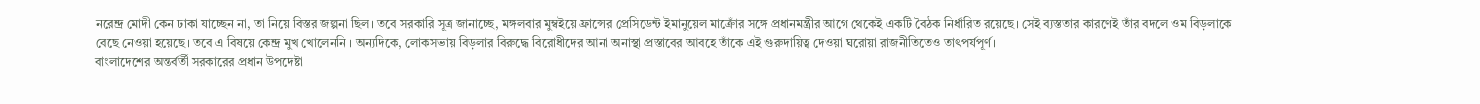নরেন্দ্র মোদী কেন ঢাকা যাচ্ছেন না, তা নিয়ে বিস্তর জল্পনা ছিল। তবে সরকারি সূত্র জানাচ্ছে, মঙ্গলবার মুম্বইয়ে ফ্রান্সের প্রেসিডেন্ট ইমানুয়েল মাক্রোঁর সঙ্গে প্রধানমন্ত্রীর আগে থেকেই একটি বৈঠক নির্ধারিত রয়েছে। সেই ব্যস্ততার কারণেই তাঁর বদলে ওম বিড়লাকে বেছে নেওয়া হয়েছে। তবে এ বিষয়ে কেন্দ্র মুখ খোলেননি । অন্যদিকে, লোকসভায় বিড়লার বিরুদ্ধে বিরোধীদের আনা অনাস্থা প্রস্তাবের আবহে তাঁকে এই গুরুদায়িত্ব দেওয়া ঘরোয়া রাজনীতিতেও তাৎপর্যপূর্ণ।
বাংলাদেশের অন্তর্বর্তী সরকারের প্রধান উপদেষ্টা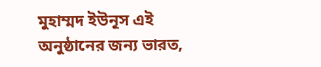মুহাম্মদ ইউনূস এই অনুষ্ঠানের জন্য ভারত,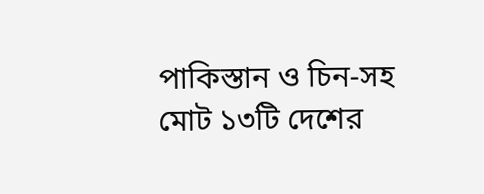পাকিস্তান ও চিন-সহ মোট ১৩টি দেশের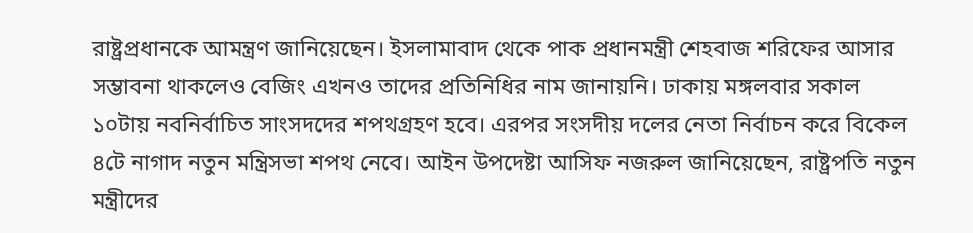রাষ্ট্রপ্রধানকে আমন্ত্রণ জানিয়েছেন। ইসলামাবাদ থেকে পাক প্রধানমন্ত্রী শেহবাজ শরিফের আসার সম্ভাবনা থাকলেও বেজিং এখনও তাদের প্রতিনিধির নাম জানায়নি। ঢাকায় মঙ্গলবার সকাল ১০টায় নবনির্বাচিত সাংসদদের শপথগ্রহণ হবে। এরপর সংসদীয় দলের নেতা নির্বাচন করে বিকেল ৪টে নাগাদ নতুন মন্ত্রিসভা শপথ নেবে। আইন উপদেষ্টা আসিফ নজরুল জানিয়েছেন, রাষ্ট্রপতি নতুন মন্ত্রীদের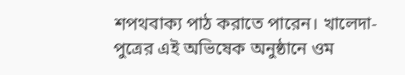শপথবাক্য পাঠ করাতে পারেন। খালেদা-পুত্রের এই অভিষেক অনুষ্ঠানে ওম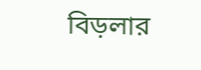বিড়লার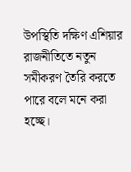উপস্থিতি দক্ষিণ এশিয়ার রাজনীতিতে নতুন সমীকরণ তৈরি করতে পারে বলে মনে করা হচ্ছে।